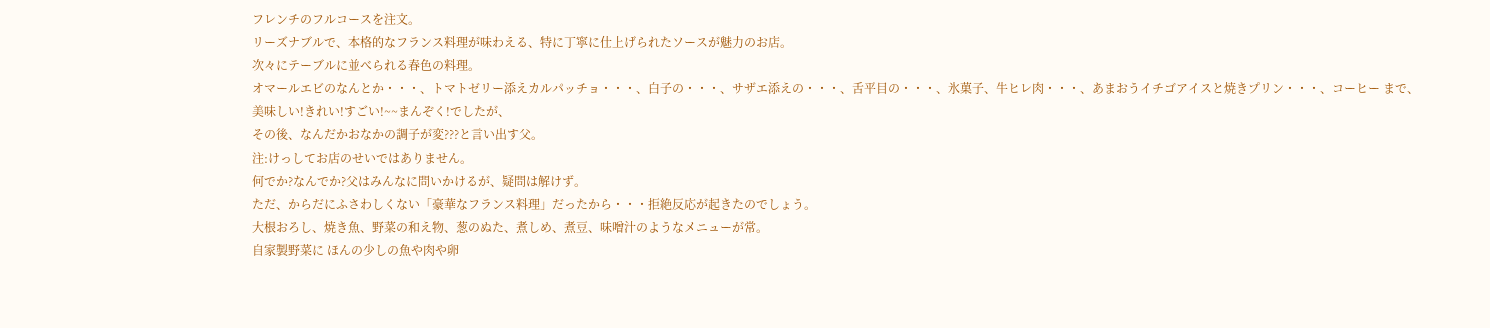フレンチのフルコースを注文。
リーズナブルで、本格的なフランス料理が味わえる、特に丁寧に仕上げられたソースが魅力のお店。
次々にテーブルに並べられる春色の料理。
オマールエビのなんとか・・・、トマトゼリー添えカルパッチョ・・・、白子の・・・、サザエ添えの・・・、舌平目の・・・、氷菓子、牛ヒレ肉・・・、あまおうイチゴアイスと焼きプリン・・・、コーヒー まで、
美味しい!きれい!すごい!~~まんぞく!でしたが、
その後、なんだかおなかの調子が変???と言い出す父。
注:けっしてお店のせいではありません。
何でか?なんでか?父はみんなに問いかけるが、疑問は解けず。
ただ、からだにふさわしくない「豪華なフランス料理」だったから・・・拒絶反応が起きたのでしょう。
大根おろし、焼き魚、野菜の和え物、葱のぬた、煮しめ、煮豆、味噌汁のようなメニューが常。
自家製野菜に ほんの少しの魚や肉や卵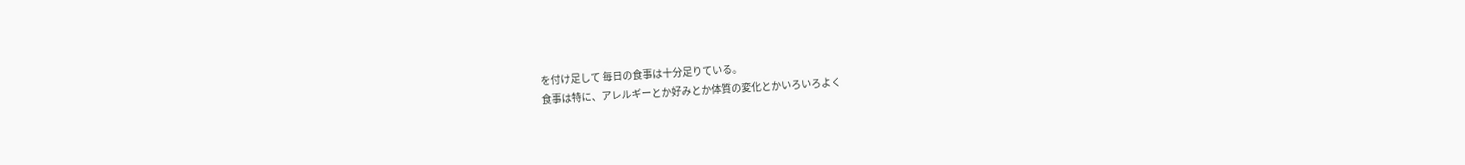を付け足して 毎日の食事は十分足りている。
食事は特に、アレルギーとか好みとか体質の変化とかいろいろよく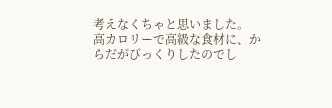考えなくちゃと思いました。
高カロリーで高級な食材に、からだがびっくりしたのでし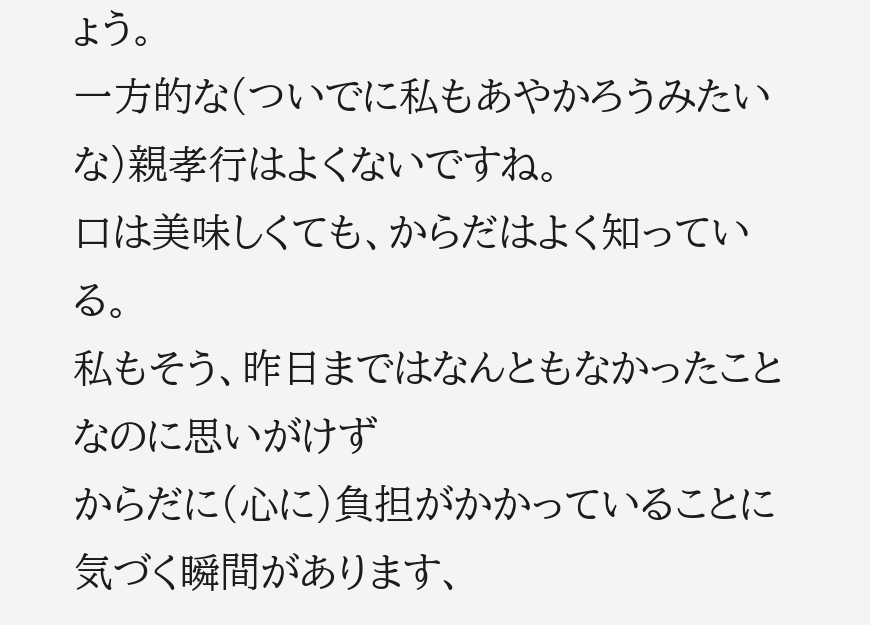ょう。
一方的な(ついでに私もあやかろうみたいな)親孝行はよくないですね。
口は美味しくても、からだはよく知っている。
私もそう、昨日まではなんともなかったことなのに思いがけず
からだに(心に)負担がかかっていることに気づく瞬間があります、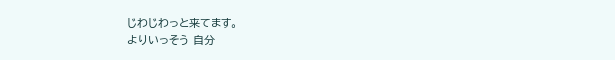じわじわっと来てます。
よりいっそう 自分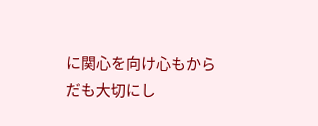に関心を向け心もからだも大切にし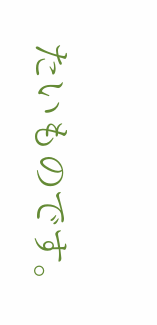たいものです。